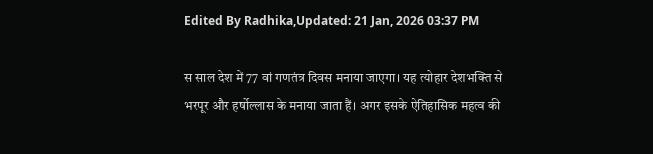Edited By Radhika,Updated: 21 Jan, 2026 03:37 PM

स साल देश में 77 वां गणतंत्र दिवस मनाया जाएगा। यह त्योहार देशभक्ति से भरपूर और हर्षोल्लास के मनाया जाता हैं। अगर इसके ऐतिहासिक महत्व की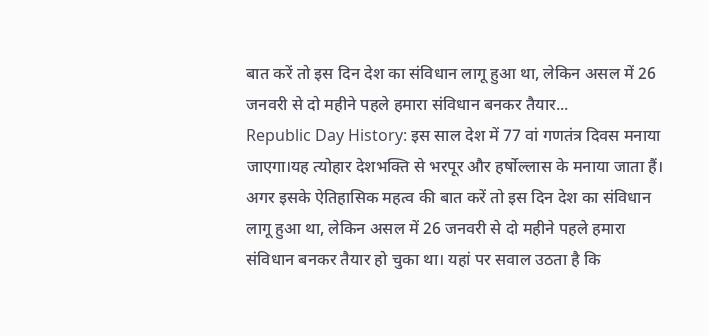बात करें तो इस दिन देश का संविधान लागू हुआ था, लेकिन असल में 26 जनवरी से दो महीने पहले हमारा संविधान बनकर तैयार...
Republic Day History: इस साल देश में 77 वां गणतंत्र दिवस मनाया जाएगा।यह त्योहार देशभक्ति से भरपूर और हर्षोल्लास के मनाया जाता हैं। अगर इसके ऐतिहासिक महत्व की बात करें तो इस दिन देश का संविधान लागू हुआ था, लेकिन असल में 26 जनवरी से दो महीने पहले हमारा संविधान बनकर तैयार हो चुका था। यहां पर सवाल उठता है कि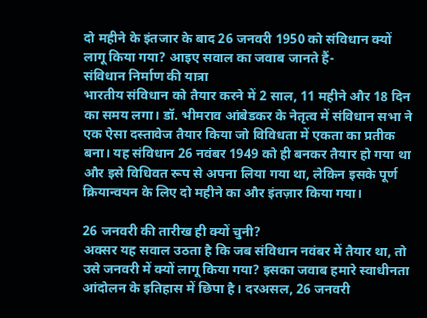दो महीने के इंतजार के बाद 26 जनवरी 1950 को संविधान क्यों लागू किया गया? आइए सवाल का जवाब जानते हैं-
संविधान निर्माण की यात्रा
भारतीय संविधान को तैयार करने में 2 साल, 11 महीने और 18 दिन का समय लगा। डॉ. भीमराव आंबेडकर के नेतृत्व में संविधान सभा ने एक ऐसा दस्तावेज तैयार किया जो विविधता में एकता का प्रतीक बना। यह संविधान 26 नवंबर 1949 को ही बनकर तैयार हो गया था और इसे विधिवत रूप से अपना लिया गया था, लेकिन इसके पूर्ण क्रियान्वयन के लिए दो महीने का और इंतज़ार किया गया।

26 जनवरी की तारीख ही क्यों चुनी?
अक्सर यह सवाल उठता है कि जब संविधान नवंबर में तैयार था, तो उसे जनवरी में क्यों लागू किया गया? इसका जवाब हमारे स्वाधीनता आंदोलन के इतिहास में छिपा है। दरअसल, 26 जनवरी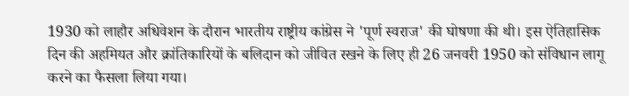1930 को लाहौर अधिवेशन के दौरान भारतीय राष्ट्रीय कांग्रेस ने 'पूर्ण स्वराज' की घोषणा की थी। इस ऐतिहासिक दिन की अहमियत और क्रांतिकारियों के बलिदान को जीवित रखने के लिए ही 26 जनवरी 1950 को संविधान लागू करने का फैसला लिया गया।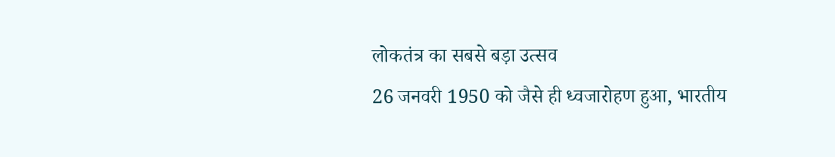लोकतंत्र का सबसे बड़ा उत्सव
26 जनवरी 1950 को जैसे ही ध्वजारोहण हुआ, भारतीय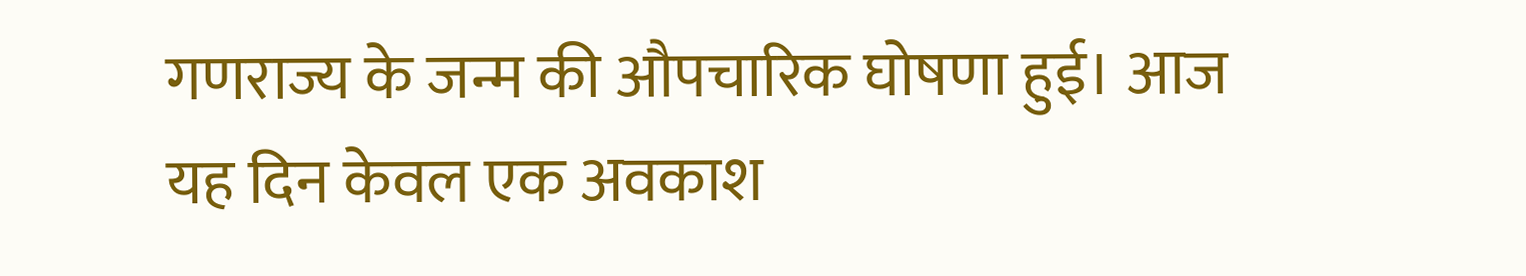गणराज्य के जन्म की औपचारिक घोषणा हुई। आज यह दिन केवल एक अवकाश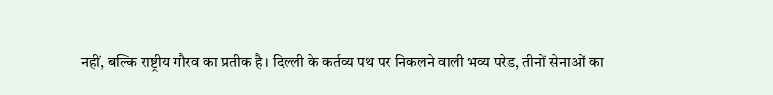नहीं, बल्कि राष्ट्रीय गौरव का प्रतीक है। दिल्ली के कर्तव्य पथ पर निकलने वाली भव्य परेड, तीनों सेनाओं का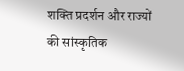शक्ति प्रदर्शन और राज्यों की सांस्कृतिक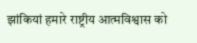झांकियां हमारे राष्ट्रीय आत्मविश्वास को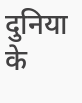दुनिया के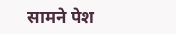सामने पेश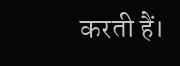करती हैं।